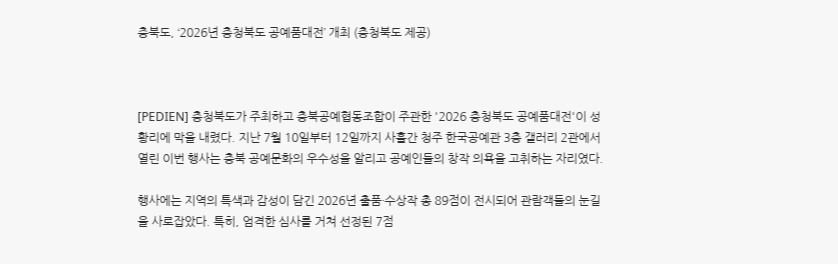충북도, ‘2026년 충청북도 공예품대전’ 개최 (충청북도 제공)



[PEDIEN] 충청북도가 주최하고 충북공예협동조합이 주관한 '2026 충청북도 공예품대전'이 성황리에 막을 내렸다. 지난 7월 10일부터 12일까지 사흘간 청주 한국공예관 3층 갤러리 2관에서 열린 이번 행사는 충북 공예문화의 우수성을 알리고 공예인들의 창작 의욕을 고취하는 자리였다.

행사에는 지역의 특색과 감성이 담긴 2026년 출품·수상작 총 89점이 전시되어 관람객들의 눈길을 사로잡았다. 특히, 엄격한 심사를 거쳐 선정된 7점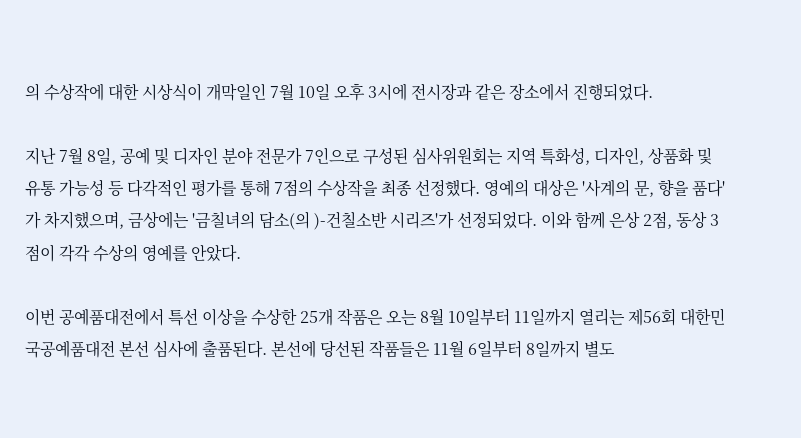의 수상작에 대한 시상식이 개막일인 7월 10일 오후 3시에 전시장과 같은 장소에서 진행되었다.

지난 7월 8일, 공예 및 디자인 분야 전문가 7인으로 구성된 심사위원회는 지역 특화성, 디자인, 상품화 및 유통 가능성 등 다각적인 평가를 통해 7점의 수상작을 최종 선정했다. 영예의 대상은 '사계의 문, 향을 품다'가 차지했으며, 금상에는 '금칠녀의 담소(의 )-건칠소반 시리즈'가 선정되었다. 이와 함께 은상 2점, 동상 3점이 각각 수상의 영예를 안았다.

이번 공예품대전에서 특선 이상을 수상한 25개 작품은 오는 8월 10일부터 11일까지 열리는 제56회 대한민국공예품대전 본선 심사에 출품된다. 본선에 당선된 작품들은 11월 6일부터 8일까지 별도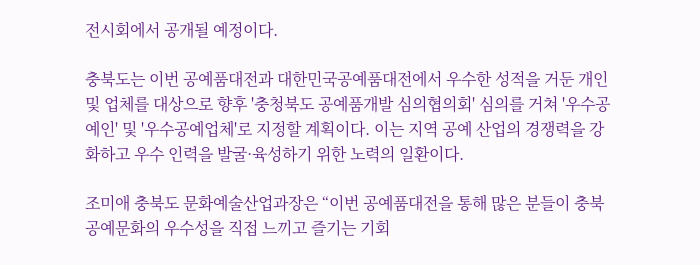전시회에서 공개될 예정이다.

충북도는 이번 공예품대전과 대한민국공예품대전에서 우수한 성적을 거둔 개인 및 업체를 대상으로 향후 '충청북도 공예품개발 심의협의회' 심의를 거쳐 '우수공예인' 및 '우수공예업체'로 지정할 계획이다. 이는 지역 공예 산업의 경쟁력을 강화하고 우수 인력을 발굴·육성하기 위한 노력의 일환이다.

조미애 충북도 문화예술산업과장은 “이번 공예품대전을 통해 많은 분들이 충북 공예문화의 우수성을 직접 느끼고 즐기는 기회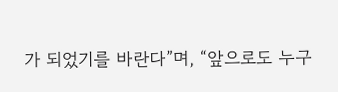가 되었기를 바란다”며, “앞으로도 누구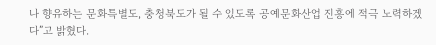나 향유하는 문화특별도, 충청북도가 될 수 있도록 공예문화산업 진흥에 적극 노력하겠다”고 밝혔다.